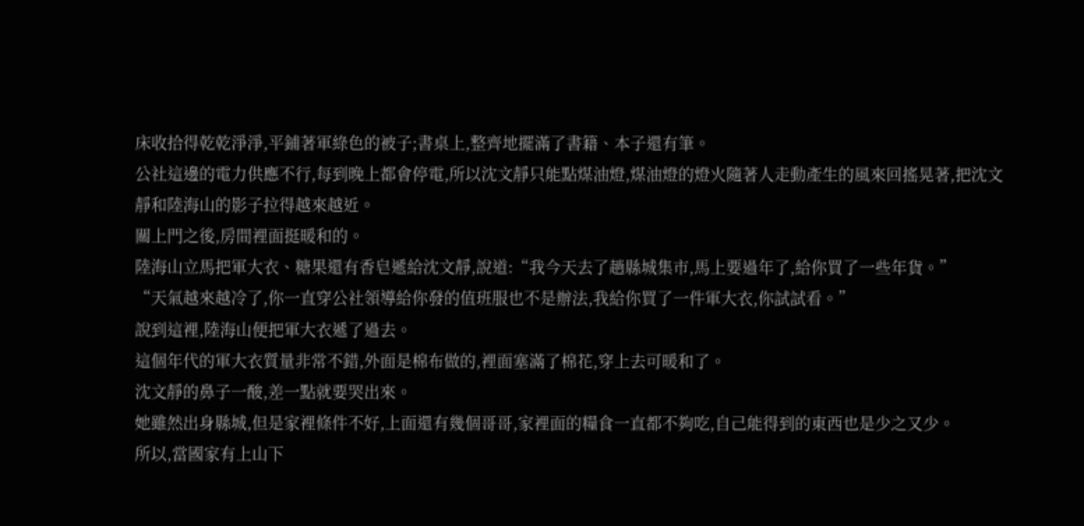床收拾得乾乾淨淨,平鋪著軍綠色的被子;書桌上,整齊地擺滿了書籍、本子還有筆。
公社這邊的電力供應不行,每到晚上都會停電,所以沈文靜只能點煤油燈,煤油燈的燈火隨著人走動產生的風來回搖晃著,把沈文靜和陸海山的影子拉得越來越近。
關上門之後,房間裡面挺暖和的。
陸海山立馬把軍大衣、糖果還有香皂遞給沈文靜,說道:“我今天去了趟縣城集市,馬上要過年了,給你買了一些年貨。”
“天氣越來越冷了,你一直穿公社領導給你發的值班服也不是辦法,我給你買了一件軍大衣,你試試看。”
說到這裡,陸海山便把軍大衣遞了過去。
這個年代的軍大衣質量非常不錯,外面是棉布做的,裡面塞滿了棉花,穿上去可暖和了。
沈文靜的鼻子一酸,差一點就要哭出來。
她雖然出身縣城,但是家裡條件不好,上面還有幾個哥哥,家裡面的糧食一直都不夠吃,自己能得到的東西也是少之又少。
所以,當國家有上山下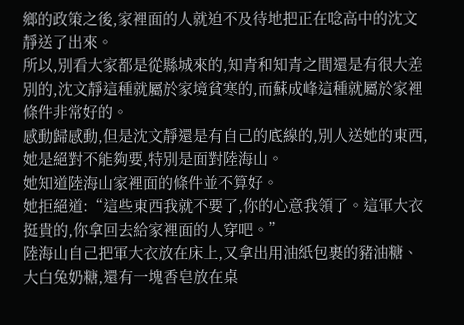鄉的政策之後,家裡面的人就迫不及待地把正在唸高中的沈文靜送了出來。
所以,別看大家都是從縣城來的,知青和知青之間還是有很大差別的,沈文靜這種就屬於家境貧寒的,而蘇成峰這種就屬於家裡條件非常好的。
感動歸感動,但是沈文靜還是有自己的底線的,別人送她的東西,她是絕對不能夠要,特別是面對陸海山。
她知道陸海山家裡面的條件並不算好。
她拒絕道:“這些東西我就不要了,你的心意我領了。這軍大衣挺貴的,你拿回去給家裡面的人穿吧。”
陸海山自己把軍大衣放在床上,又拿出用油紙包裹的豬油糖、大白兔奶糖,還有一塊香皂放在桌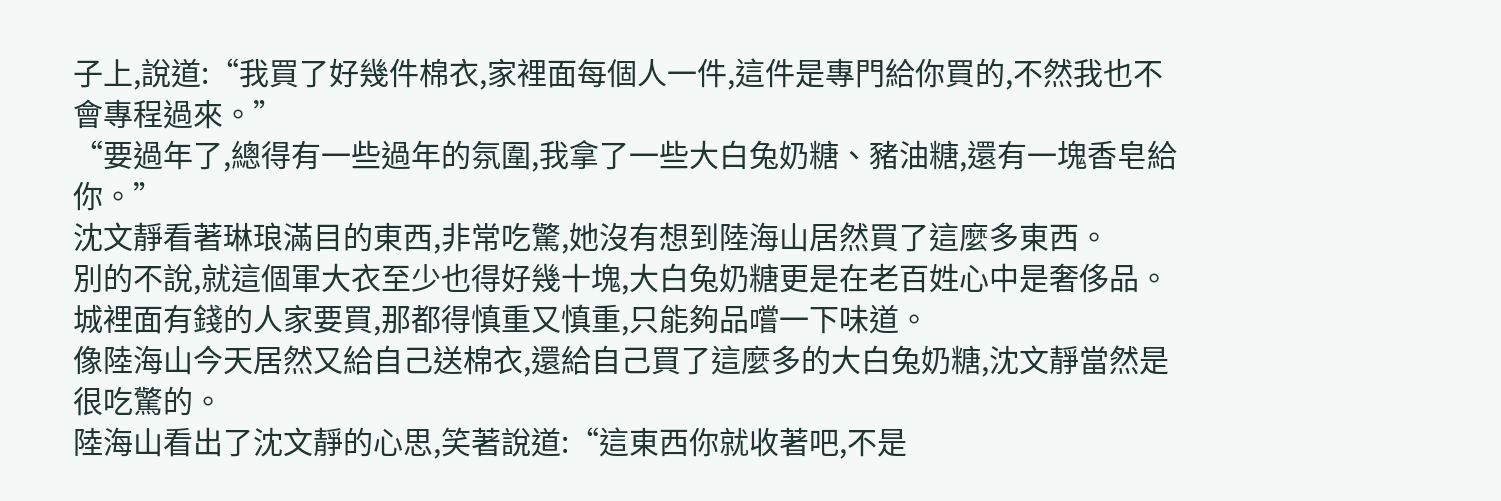子上,說道:“我買了好幾件棉衣,家裡面每個人一件,這件是專門給你買的,不然我也不會專程過來。”
“要過年了,總得有一些過年的氛圍,我拿了一些大白兔奶糖、豬油糖,還有一塊香皂給你。”
沈文靜看著琳琅滿目的東西,非常吃驚,她沒有想到陸海山居然買了這麼多東西。
別的不說,就這個軍大衣至少也得好幾十塊,大白兔奶糖更是在老百姓心中是奢侈品。
城裡面有錢的人家要買,那都得慎重又慎重,只能夠品嚐一下味道。
像陸海山今天居然又給自己送棉衣,還給自己買了這麼多的大白兔奶糖,沈文靜當然是很吃驚的。
陸海山看出了沈文靜的心思,笑著說道:“這東西你就收著吧,不是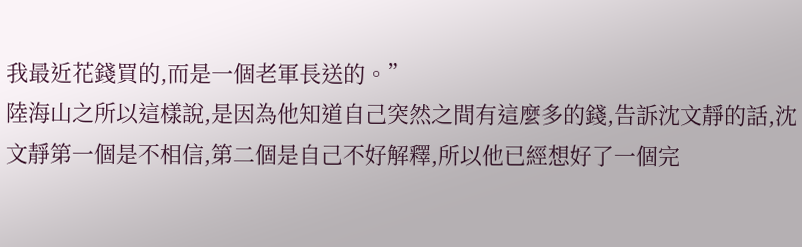我最近花錢買的,而是一個老軍長送的。”
陸海山之所以這樣說,是因為他知道自己突然之間有這麼多的錢,告訴沈文靜的話,沈文靜第一個是不相信,第二個是自己不好解釋,所以他已經想好了一個完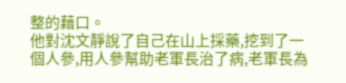整的藉口。
他對沈文靜說了自己在山上採藥,挖到了一個人參,用人參幫助老軍長治了病,老軍長為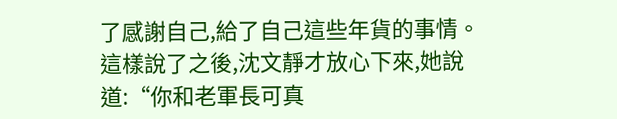了感謝自己,給了自己這些年貨的事情。
這樣說了之後,沈文靜才放心下來,她說道:“你和老軍長可真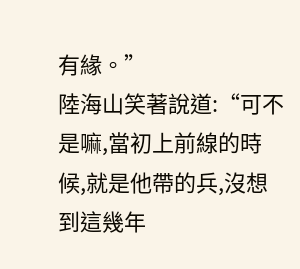有緣。”
陸海山笑著說道:“可不是嘛,當初上前線的時候,就是他帶的兵,沒想到這幾年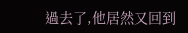過去了,他居然又回到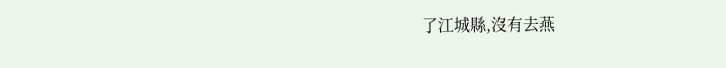了江城縣,沒有去燕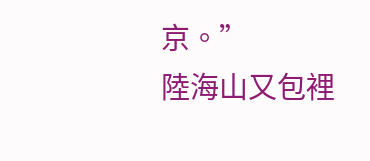京。”
陸海山又包裡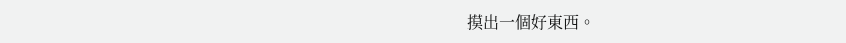摸出一個好東西。